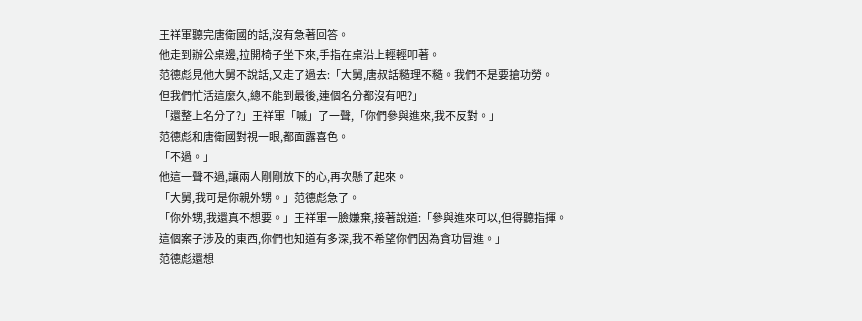王祥軍聽完唐衛國的話,沒有急著回答。
他走到辦公桌邊,拉開椅子坐下來,手指在桌沿上輕輕叩著。
范德彪見他大舅不說話,又走了過去:「大舅,唐叔話糙理不糙。我們不是要搶功勞。
但我們忙活這麼久,總不能到最後,連個名分都沒有吧?」
「還整上名分了?」王祥軍「嘁」了一聲,「你們參與進來,我不反對。」
范德彪和唐衛國對視一眼,都面露喜色。
「不過。」
他這一聲不過,讓兩人剛剛放下的心,再次懸了起來。
「大舅,我可是你親外甥。」范德彪急了。
「你外甥,我還真不想要。」王祥軍一臉嫌棄,接著說道:「參與進來可以,但得聽指揮。
這個案子涉及的東西,你們也知道有多深,我不希望你們因為貪功冒進。」
范德彪還想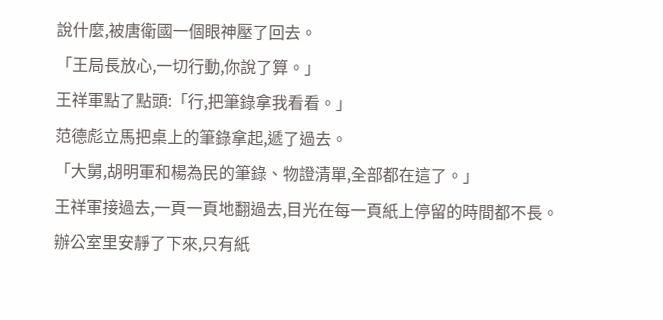說什麼,被唐衛國一個眼神壓了回去。
「王局長放心,一切行動,你說了算。」
王祥軍點了點頭:「行,把筆錄拿我看看。」
范德彪立馬把桌上的筆錄拿起,遞了過去。
「大舅,胡明軍和楊為民的筆錄、物證清單,全部都在這了。」
王祥軍接過去,一頁一頁地翻過去,目光在每一頁紙上停留的時間都不長。
辦公室里安靜了下來,只有紙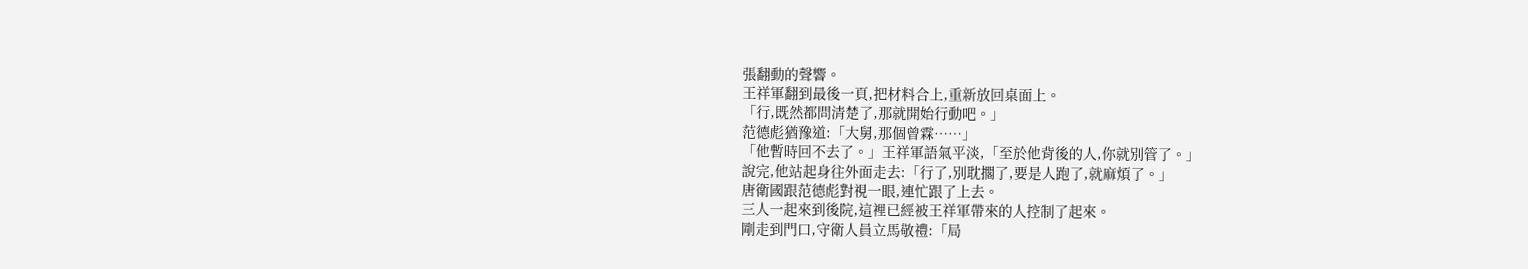張翻動的聲響。
王祥軍翻到最後一頁,把材料合上,重新放回桌面上。
「行,既然都問清楚了,那就開始行動吧。」
范德彪猶豫道:「大舅,那個曾霖……」
「他暫時回不去了。」王祥軍語氣平淡,「至於他背後的人,你就別管了。」
說完,他站起身往外面走去:「行了,別耽擱了,要是人跑了,就麻煩了。」
唐衛國跟范德彪對視一眼,連忙跟了上去。
三人一起來到後院,這裡已經被王祥軍帶來的人控制了起來。
剛走到門口,守衛人員立馬敬禮:「局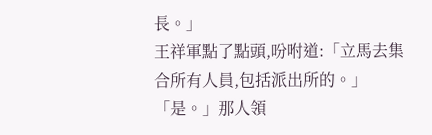長。」
王祥軍點了點頭,吩咐道:「立馬去集合所有人員,包括派出所的。」
「是。」那人領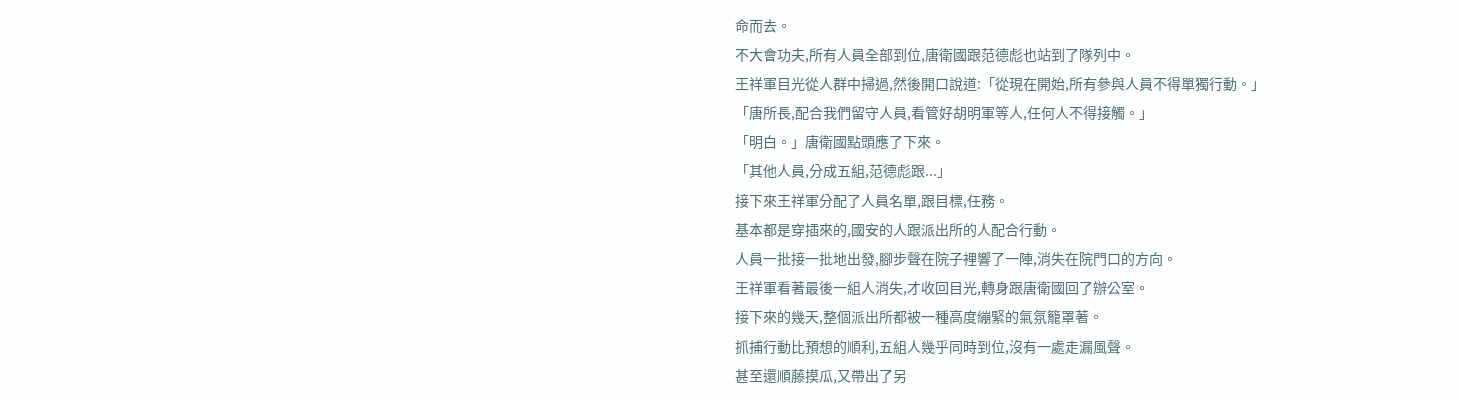命而去。
不大會功夫,所有人員全部到位,唐衛國跟范德彪也站到了隊列中。
王祥軍目光從人群中掃過,然後開口說道:「從現在開始,所有參與人員不得單獨行動。」
「唐所長,配合我們留守人員,看管好胡明軍等人,任何人不得接觸。」
「明白。」唐衛國點頭應了下來。
「其他人員,分成五組,范德彪跟...」
接下來王祥軍分配了人員名單,跟目標,任務。
基本都是穿插來的,國安的人跟派出所的人配合行動。
人員一批接一批地出發,腳步聲在院子裡響了一陣,消失在院門口的方向。
王祥軍看著最後一組人消失,才收回目光,轉身跟唐衛國回了辦公室。
接下來的幾天,整個派出所都被一種高度繃緊的氣氛籠罩著。
抓捕行動比預想的順利,五組人幾乎同時到位,沒有一處走漏風聲。
甚至還順藤摸瓜,又帶出了另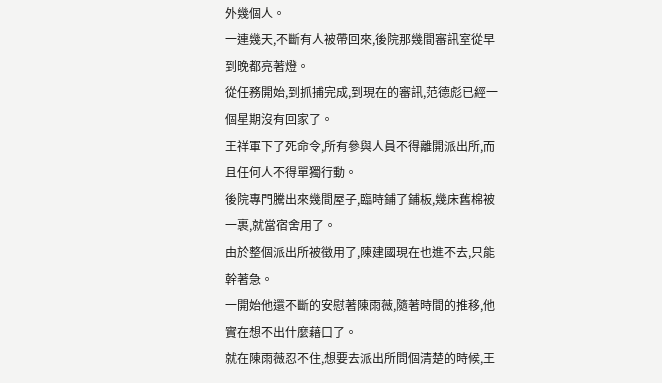外幾個人。
一連幾天,不斷有人被帶回來,後院那幾間審訊室從早到晚都亮著燈。
從任務開始,到抓捕完成,到現在的審訊,范德彪已經一個星期沒有回家了。
王祥軍下了死命令,所有參與人員不得離開派出所,而且任何人不得單獨行動。
後院專門騰出來幾間屋子,臨時鋪了鋪板,幾床舊棉被一裹,就當宿舍用了。
由於整個派出所被徵用了,陳建國現在也進不去,只能幹著急。
一開始他還不斷的安慰著陳雨薇,隨著時間的推移,他實在想不出什麼藉口了。
就在陳雨薇忍不住,想要去派出所問個清楚的時候,王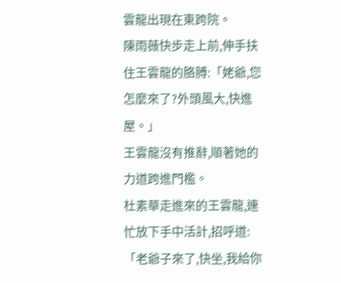雲龍出現在東跨院。
陳雨薇快步走上前,伸手扶住王雲龍的胳膊:「姥爺,您怎麼來了?外頭風大,快進屋。」
王雲龍沒有推辭,順著她的力道跨進門檻。
杜素華走進來的王雲龍,連忙放下手中活計,招呼道:「老爺子來了,快坐,我給你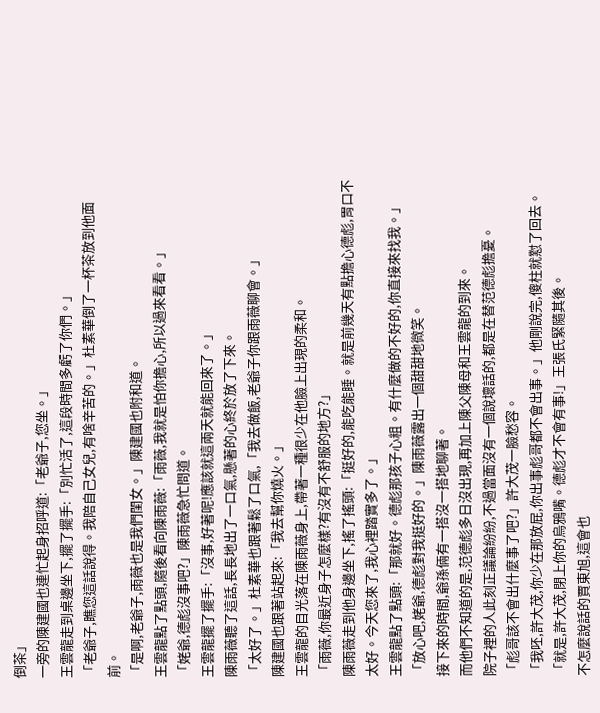倒茶」
一旁的陳建國也連忙起身招呼道:「老爺子,您坐。」
王雲龍走到桌邊坐下,擺了擺手:「別忙活了,這段時間多虧了你們。」
「老爺子,瞧您這話說得。我陪自己女兒,有啥辛苦的。」杜素華倒了一杯茶放到他面前。
「是啊,老爺子,雨薇也是我們閨女。」陳建國也附和道。
王雲龍點了點頭,隨後看向陳雨薇:「雨薇,我就是怕你擔心,所以過來看看。」
「姥爺,德彪沒事吧?」陳雨薇急忙問道。
王雲龍擺了擺手:「沒事,好著呢!應該就這兩天就能回來了。」
陳雨薇聽了這話,長長地出了一口氣,懸著的心終於放了下來。
「太好了。」杜素華也跟著鬆了口氣,「我去做飯,老爺子你跟雨薇聊會。」
陳建國也跟著站起來:「我去幫你燒火。」
王雲龍的目光落在陳雨薇身上,帶著一種很少在他臉上出現的柔和。
「雨薇,你最近身子怎麼樣?有沒有不舒服的地方?」
陳雨薇走到他身邊坐下,搖了搖頭:「挺好的,能吃能睡。就是前幾天有點擔心德彪,胃口不太好。今天您來了,我心裡踏實多了。」
王雲龍點了點頭:「那就好。德彪那孩子心粗。有什麼做的不好的,你直接來找我。」
「放心吧,姥爺,德彪對我挺好的。」陳雨薇露出一個甜甜地微笑。
接下來的時間,爺孫倆有一搭沒一搭地聊著。
而他們不知道的是,范德彪多日沒出現,再加上陳父陳母和王雲龍的到來。
院子裡的人此刻正議論紛紛,不過當面沒有一個說壞話的,都是在替范德彪擔憂。
「彪哥該不會出什麼事了吧?」許大茂一臉愁容。
「我呸,許大茂,你少在那放屁,你出事彪哥都不會出事。」他剛說完,傻柱就懟了回去。
「就是,許大茂,閉上你的烏鴉嘴。德彪才不會有事!」王張氏緊隨其後。
不怎麼說話的賈東旭,這會也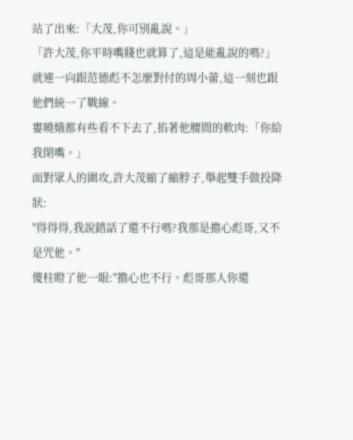站了出來:「大茂,你可別亂說。」
「許大茂,你平時嘴賤也就算了,這是能亂說的嗎?」
就連一向跟范德彪不怎麼對付的周小蕾,這一刻也跟他們統一了戰線。
婁曉娥都有些看不下去了,掐著他腰間的軟肉:「你給我閉嘴。」
面對眾人的圍攻,許大茂縮了縮脖子,舉起雙手做投降狀:
"得得得,我說錯話了還不行嗎?我那是擔心彪哥,又不是咒他。"
傻柱瞪了他一眼:"擔心也不行。彪哥那人你還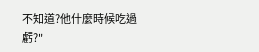不知道?他什麼時候吃過虧?"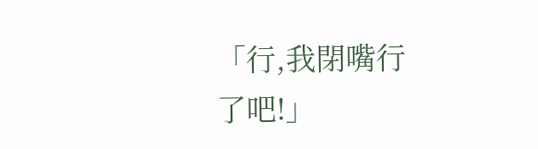「行,我閉嘴行了吧!」